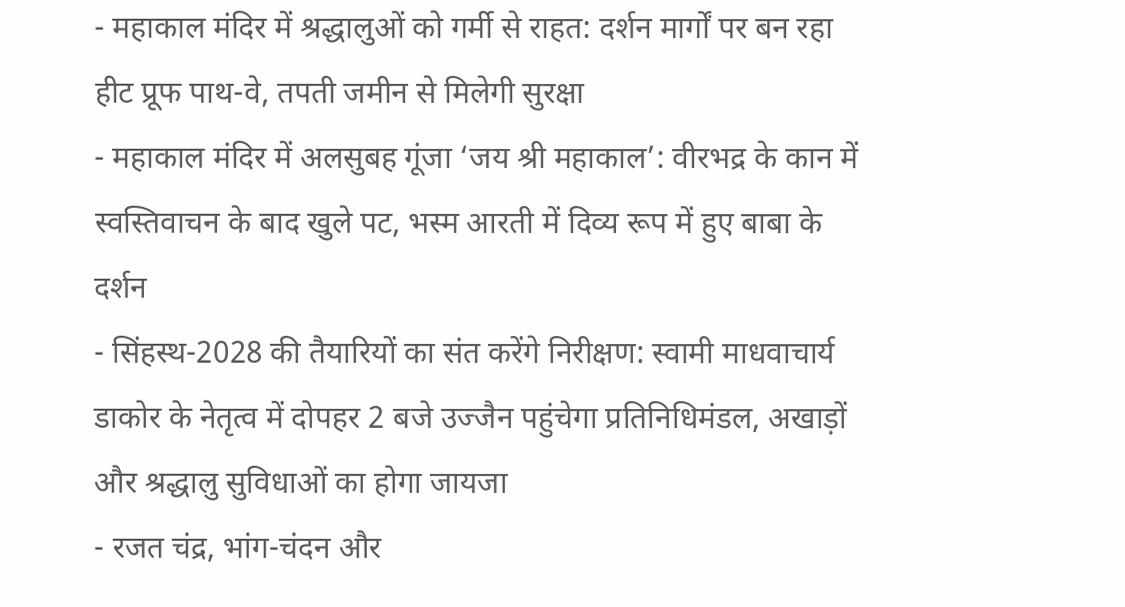- महाकाल मंदिर में श्रद्धालुओं को गर्मी से राहत: दर्शन मार्गों पर बन रहा हीट प्रूफ पाथ-वे, तपती जमीन से मिलेगी सुरक्षा
- महाकाल मंदिर में अलसुबह गूंजा ‘जय श्री महाकाल’: वीरभद्र के कान में स्वस्तिवाचन के बाद खुले पट, भस्म आरती में दिव्य रूप में हुए बाबा के दर्शन
- सिंहस्थ-2028 की तैयारियों का संत करेंगे निरीक्षण: स्वामी माधवाचार्य डाकोर के नेतृत्व में दोपहर 2 बजे उज्जैन पहुंचेगा प्रतिनिधिमंडल, अखाड़ों और श्रद्धालु सुविधाओं का होगा जायजा
- रजत चंद्र, भांग-चंदन और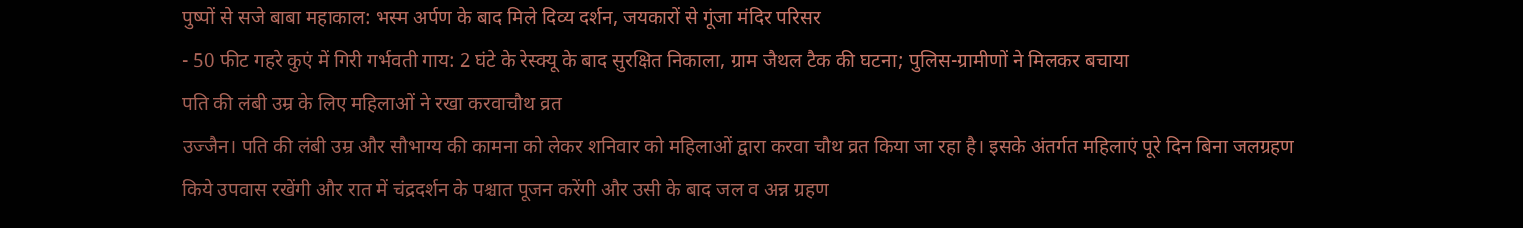पुष्पों से सजे बाबा महाकाल: भस्म अर्पण के बाद मिले दिव्य दर्शन, जयकारों से गूंजा मंदिर परिसर
- 50 फीट गहरे कुएं में गिरी गर्भवती गाय: 2 घंटे के रेस्क्यू के बाद सुरक्षित निकाला, ग्राम जैथल टैक की घटना; पुलिस-ग्रामीणों ने मिलकर बचाया
पति की लंबी उम्र के लिए महिलाओं ने रखा करवाचौथ व्रत
उज्जैन। पति की लंबी उम्र और सौभाग्य की कामना को लेकर शनिवार को महिलाओं द्वारा करवा चौथ व्रत किया जा रहा है। इसके अंतर्गत महिलाएं पूरे दिन बिना जलग्रहण किये उपवास रखेंगी और रात में चंद्रदर्शन के पश्चात पूजन करेंगी और उसी के बाद जल व अन्न ग्रहण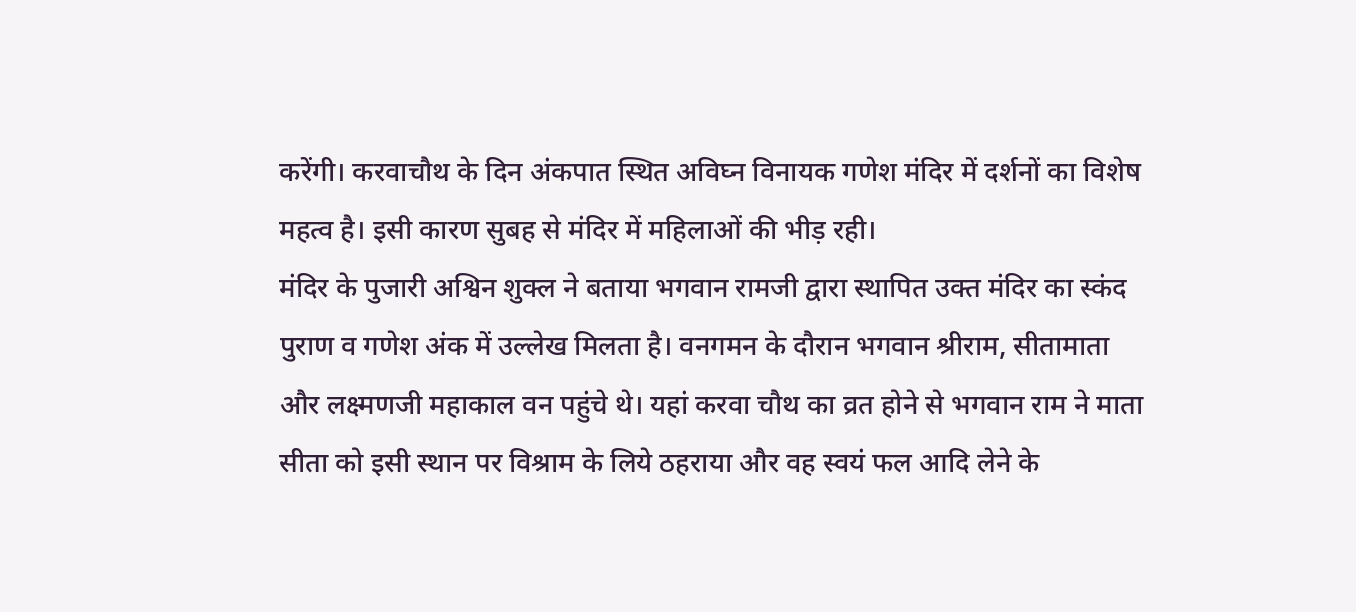करेंगी। करवाचौथ के दिन अंकपात स्थित अविघ्न विनायक गणेश मंदिर में दर्शनों का विशेष महत्व है। इसी कारण सुबह से मंदिर में महिलाओं की भीड़ रही।
मंदिर के पुजारी अश्विन शुक्ल ने बताया भगवान रामजी द्वारा स्थापित उक्त मंदिर का स्कंद पुराण व गणेश अंक में उल्लेख मिलता है। वनगमन के दौरान भगवान श्रीराम, सीतामाता और लक्ष्मणजी महाकाल वन पहुंचे थे। यहां करवा चौथ का व्रत होने से भगवान राम ने माता सीता को इसी स्थान पर विश्राम के लिये ठहराया और वह स्वयं फल आदि लेने के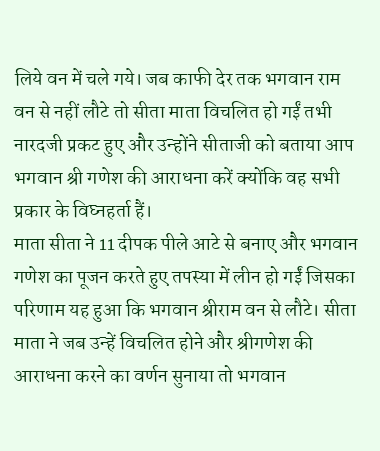लिये वन में चले गये। जब काफी देर तक भगवान राम वन से नहीं लौटे तो सीता माता विचलित हो गईं तभी नारदजी प्रकट हुए और उन्होंने सीताजी को बताया आप भगवान श्री गणेश की आराधना करें क्योंकि वह सभी प्रकार के विघ्नहर्ता हैं।
माता सीता ने 11 दीपक पीले आटे से बनाए और भगवान गणेश का पूजन करते हुए तपस्या में लीन हो गईं जिसका परिणाम यह हुआ कि भगवान श्रीराम वन से लौटे। सीता माता ने जब उन्हें विचलित होने और श्रीगणेश की आराधना करने का वर्णन सुनाया तो भगवान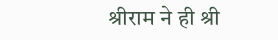श्रीराम ने ही श्री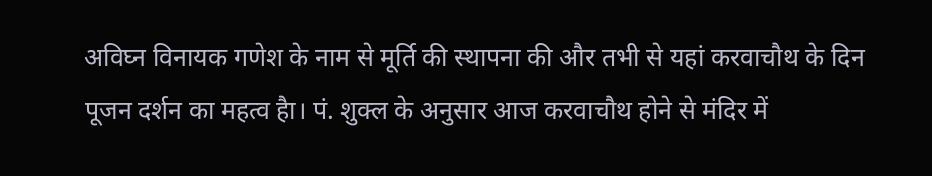अविघ्न विनायक गणेश के नाम से मूर्ति की स्थापना की और तभी से यहां करवाचौथ के दिन पूजन दर्शन का महत्व हैा। पं. शुक्ल के अनुसार आज करवाचौथ होने से मंदिर में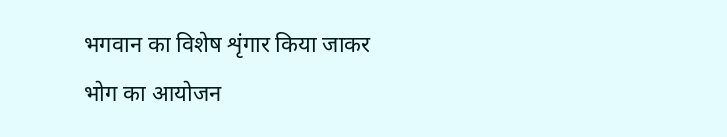भगवान का विशेष शृंगार किया जाकर भोग का आयोजन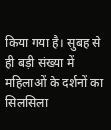किया गया है। सुबह से ही बड़ी संख्या में महिलाओं के दर्शनों का सिलसिला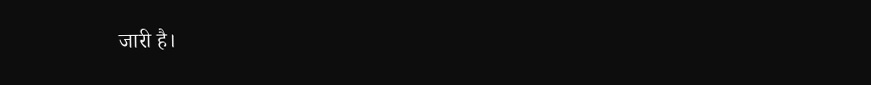जारी है।